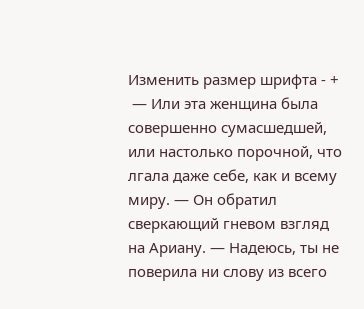Изменить размер шрифта - +
 — Или эта женщина была совершенно сумасшедшей, или настолько порочной, что лгала даже себе, как и всему миру. — Он обратил сверкающий гневом взгляд на Ариану. — Надеюсь, ты не поверила ни слову из всего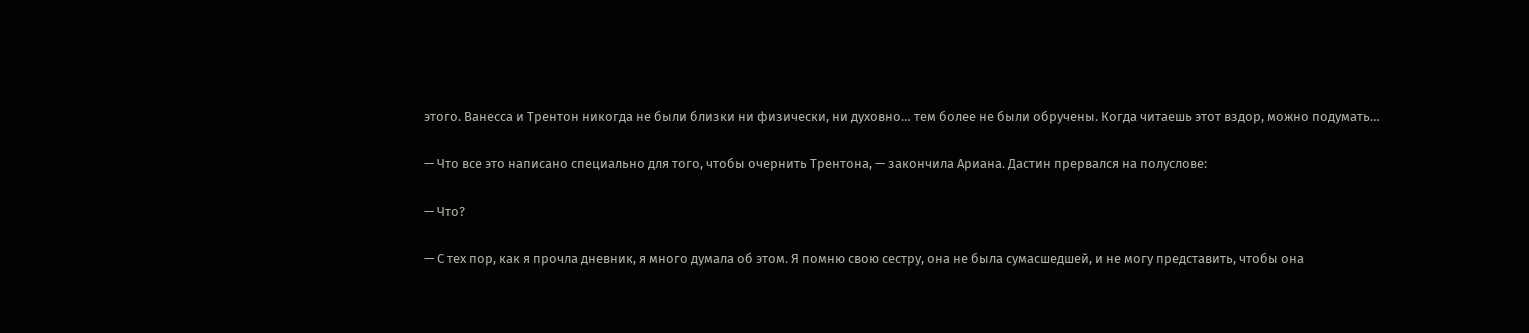этого. Ванесса и Трентон никогда не были близки ни физически, ни духовно… тем более не были обручены. Когда читаешь этот вздор, можно подумать…

— Что все это написано специально для того, чтобы очернить Трентона, — закончила Ариана. Дастин прервался на полуслове:

— Что?

— С тех пор, как я прочла дневник, я много думала об этом. Я помню свою сестру, она не была сумасшедшей, и не могу представить, чтобы она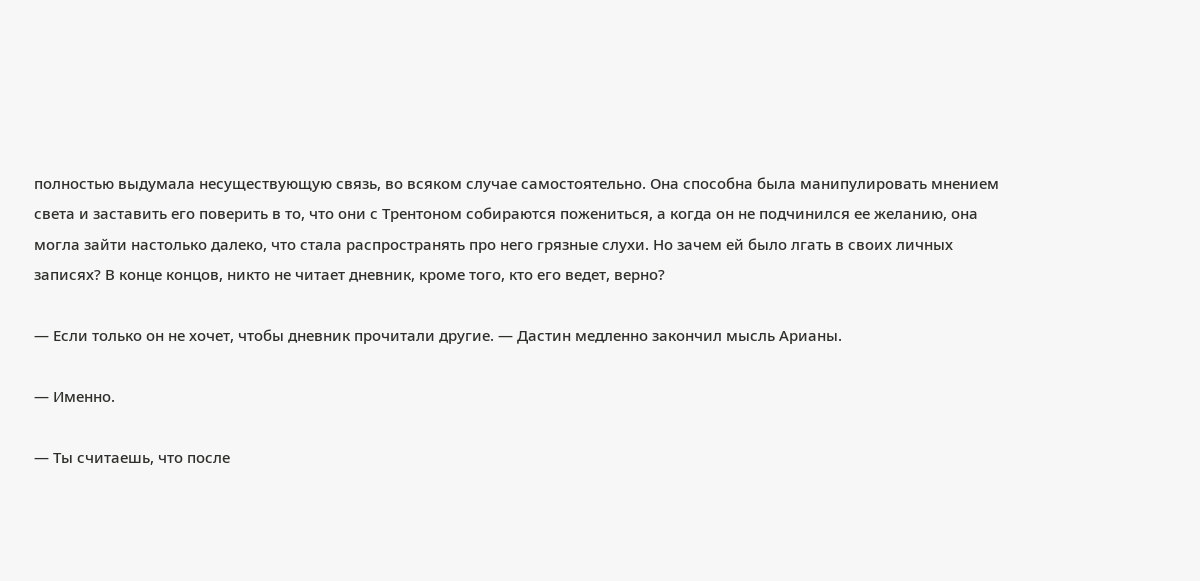полностью выдумала несуществующую связь, во всяком случае самостоятельно. Она способна была манипулировать мнением света и заставить его поверить в то, что они с Трентоном собираются пожениться, а когда он не подчинился ее желанию, она могла зайти настолько далеко, что стала распространять про него грязные слухи. Но зачем ей было лгать в своих личных записях? В конце концов, никто не читает дневник, кроме того, кто его ведет, верно?

— Если только он не хочет, чтобы дневник прочитали другие. — Дастин медленно закончил мысль Арианы.

— Именно.

— Ты считаешь, что после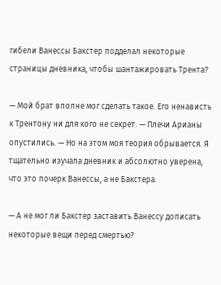гибели Ванессы Бакстер подделал некоторые страницы дневника, чтобы шантажировать Трента?

— Мой брат вполне мог сделать такое. Его ненависть к Трентону ни для кого не секрет. — Плечи Арианы опустились. — Но на этом моя теория обрывается. Я тщательно изучала дневник и абсолютно уверена, что это почерк Ванессы, а не Бакстера.

— А не мог ли Бакстер заставить Ванессу дописать некоторые вещи перед смертью?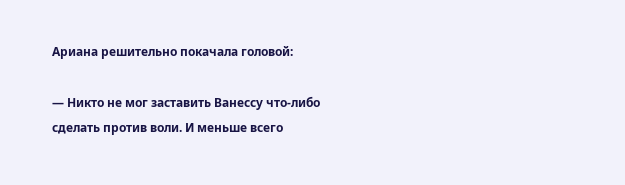Ариана решительно покачала головой:

— Никто не мог заставить Ванессу что-либо сделать против воли. И меньше всего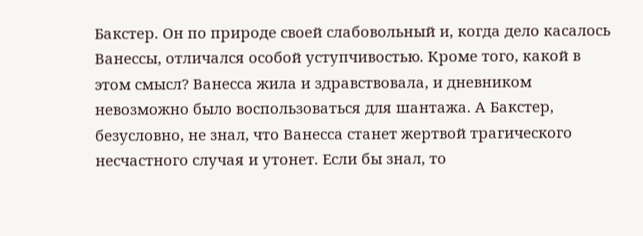Бакстер. Он по природе своей слабовольный и, когда дело касалось Ванессы, отличался особой уступчивостью. Кроме того, какой в этом смысл? Ванесса жила и здравствовала, и дневником невозможно было воспользоваться для шантажа. А Бакстер, безусловно, не знал, что Ванесса станет жертвой трагического несчастного случая и утонет. Если бы знал, то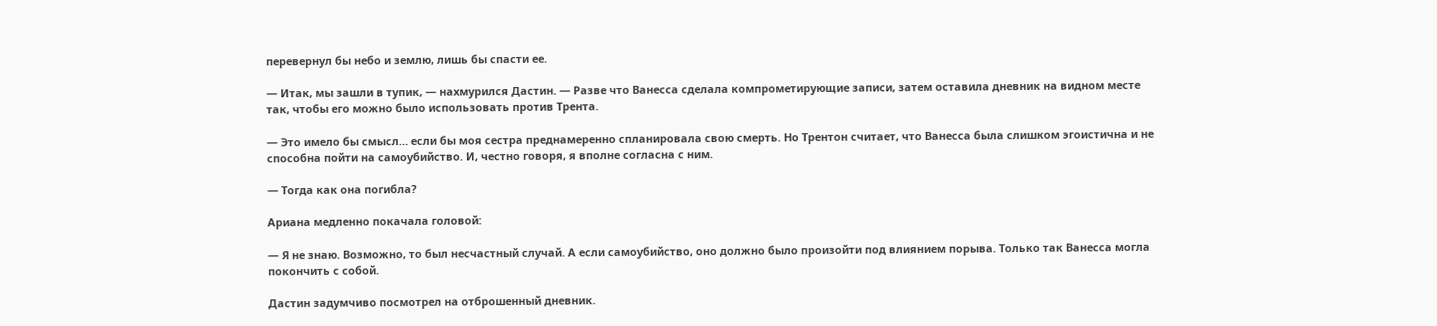перевернул бы небо и землю, лишь бы спасти ее.

— Итак, мы зашли в тупик, — нахмурился Дастин. — Разве что Ванесса сделала компрометирующие записи, затем оставила дневник на видном месте так, чтобы его можно было использовать против Трента.

— Это имело бы смысл… если бы моя сестра преднамеренно спланировала свою смерть. Но Трентон считает, что Ванесса была слишком эгоистична и не способна пойти на самоубийство. И, честно говоря, я вполне согласна с ним.

— Тогда как она погибла?

Ариана медленно покачала головой:

— Я не знаю. Возможно, то был несчастный случай. А если самоубийство, оно должно было произойти под влиянием порыва. Только так Ванесса могла покончить с собой.

Дастин задумчиво посмотрел на отброшенный дневник.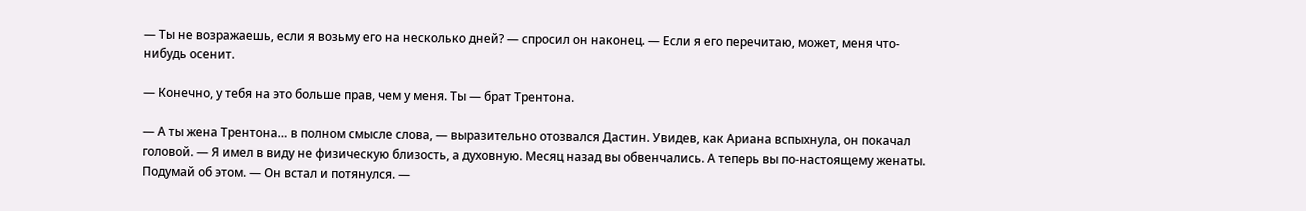— Ты не возражаешь, если я возьму его на несколько дней? — спросил он наконец. — Если я его перечитаю, может, меня что-нибудь осенит.

— Конечно, у тебя на это больше прав, чем у меня. Ты — брат Трентона.

— А ты жена Трентона… в полном смысле слова, — выразительно отозвался Дастин. Увидев, как Ариана вспыхнула, он покачал головой. — Я имел в виду не физическую близость, а духовную. Месяц назад вы обвенчались. А теперь вы по-настоящему женаты. Подумай об этом. — Он встал и потянулся. —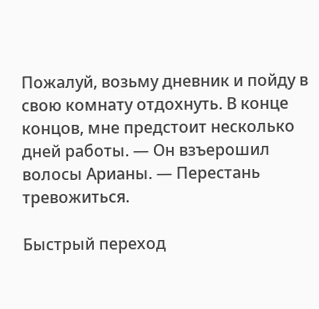Пожалуй, возьму дневник и пойду в свою комнату отдохнуть. В конце концов, мне предстоит несколько дней работы. — Он взъерошил волосы Арианы. — Перестань тревожиться.

Быстрый переход